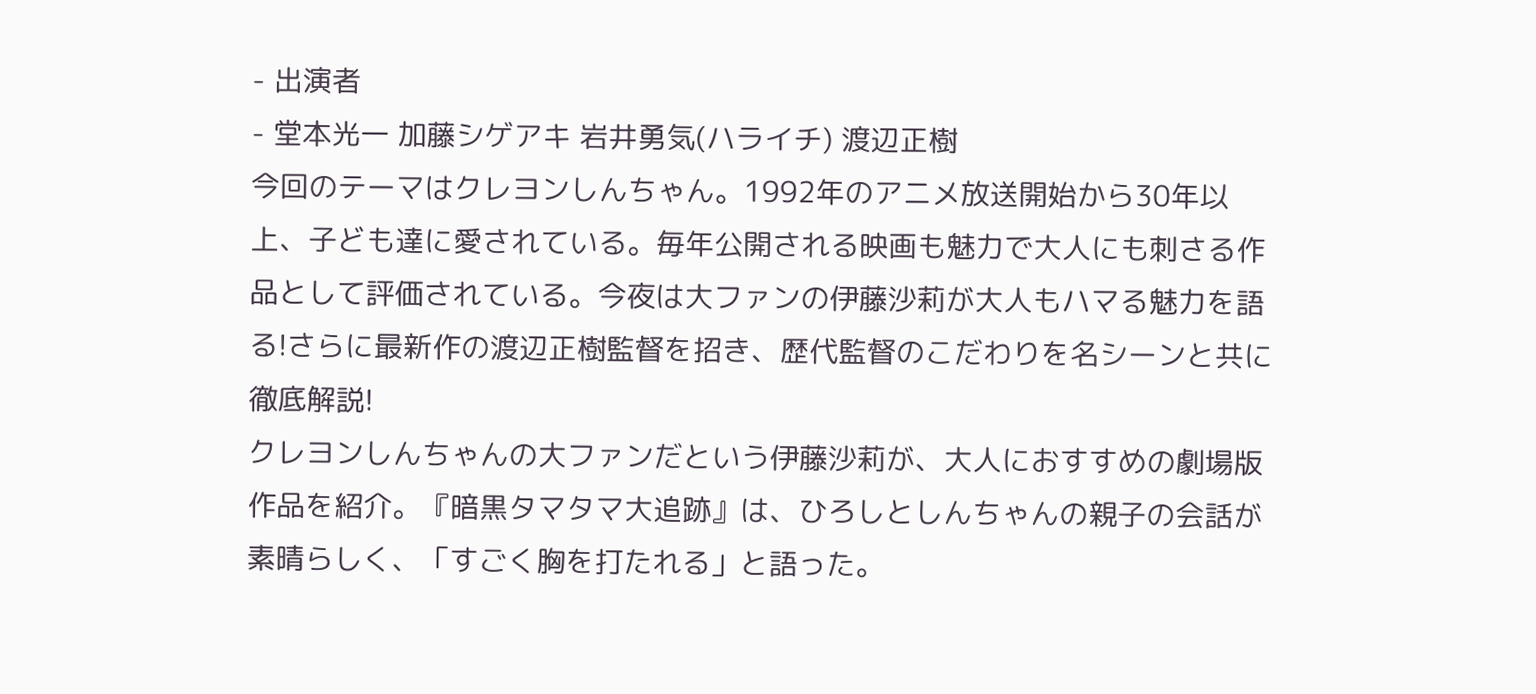- 出演者
- 堂本光一 加藤シゲアキ 岩井勇気(ハライチ) 渡辺正樹
今回のテーマはクレヨンしんちゃん。1992年のアニメ放送開始から30年以上、子ども達に愛されている。毎年公開される映画も魅力で大人にも刺さる作品として評価されている。今夜は大ファンの伊藤沙莉が大人もハマる魅力を語る!さらに最新作の渡辺正樹監督を招き、歴代監督のこだわりを名シーンと共に徹底解説!
クレヨンしんちゃんの大ファンだという伊藤沙莉が、大人におすすめの劇場版作品を紹介。『暗黒タマタマ大追跡』は、ひろしとしんちゃんの親子の会話が素晴らしく、「すごく胸を打たれる」と語った。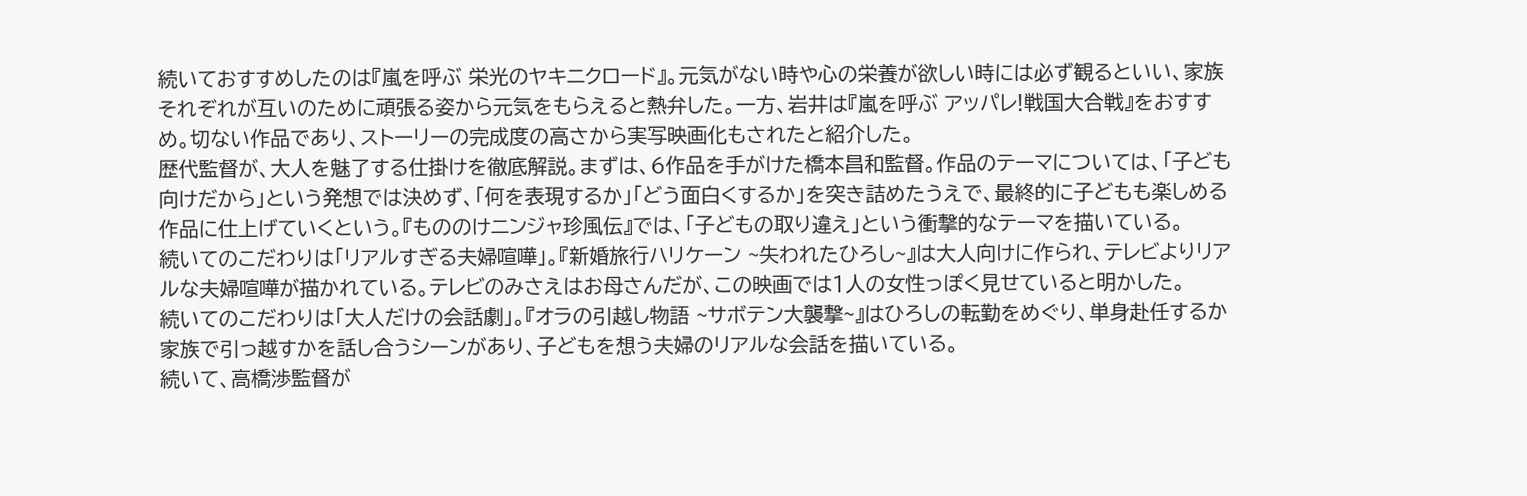続いておすすめしたのは『嵐を呼ぶ 栄光のヤキニクロード』。元気がない時や心の栄養が欲しい時には必ず観るといい、家族それぞれが互いのために頑張る姿から元気をもらえると熱弁した。一方、岩井は『嵐を呼ぶ アッパレ!戦国大合戦』をおすすめ。切ない作品であり、ストーリーの完成度の高さから実写映画化もされたと紹介した。
歴代監督が、大人を魅了する仕掛けを徹底解説。まずは、6作品を手がけた橋本昌和監督。作品のテーマについては、「子ども向けだから」という発想では決めず、「何を表現するか」「どう面白くするか」を突き詰めたうえで、最終的に子どもも楽しめる作品に仕上げていくという。『もののけニンジャ珍風伝』では、「子どもの取り違え」という衝撃的なテーマを描いている。
続いてのこだわりは「リアルすぎる夫婦喧嘩」。『新婚旅行ハリケーン ~失われたひろし~』は大人向けに作られ、テレビよりリアルな夫婦喧嘩が描かれている。テレビのみさえはお母さんだが、この映画では1人の女性っぽく見せていると明かした。
続いてのこだわりは「大人だけの会話劇」。『オラの引越し物語 ~サボテン大襲撃~』はひろしの転勤をめぐり、単身赴任するか家族で引っ越すかを話し合うシーンがあり、子どもを想う夫婦のリアルな会話を描いている。
続いて、高橋渉監督が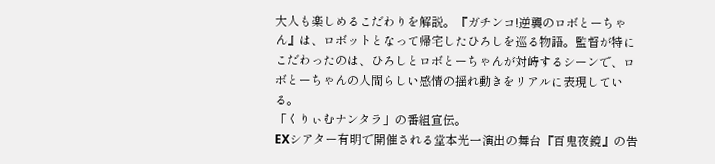大人も楽しめるこだわりを解説。『ガチンコ!逆襲のロボとーちゃん』は、ロボットとなって帰宅したひろしを巡る物語。監督が特にこだわったのは、ひろしとロボとーちゃんが対峙するシーンで、ロボとーちゃんの人間らしい感情の揺れ動きをリアルに表現している。
「くりぃむナンタラ」の番組宣伝。
EXシアター有明で開催される堂本光一演出の舞台『百鬼夜鏡』の告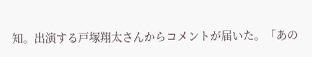知。出演する戸塚翔太さんからコメントが届いた。「あの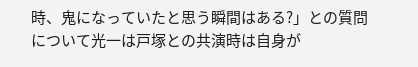時、鬼になっていたと思う瞬間はある?」との質問について光一は戸塚との共演時は自身が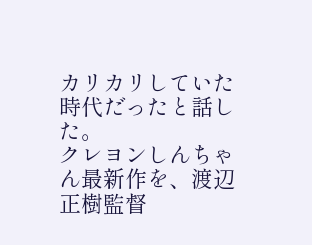カリカリしていた時代だったと話した。
クレヨンしんちゃん最新作を、渡辺正樹監督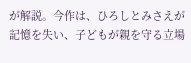が解説。今作は、ひろしとみさえが記憶を失い、子どもが親を守る立場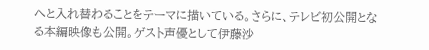へと入れ替わることをテーマに描いている。さらに、テレビ初公開となる本編映像も公開。ゲスト声優として伊藤沙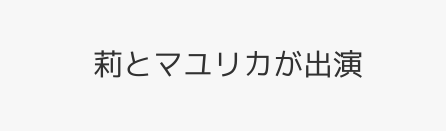莉とマユリカが出演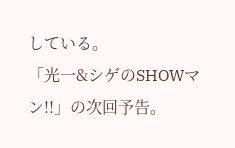している。
「光一&シゲのSHOWマン!!」の次回予告。